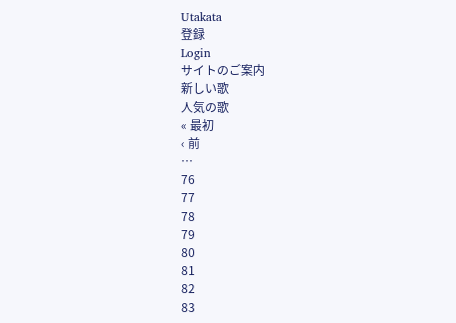Utakata
登録
Login
サイトのご案内
新しい歌
人気の歌
« 最初
‹ 前
…
76
77
78
79
80
81
82
83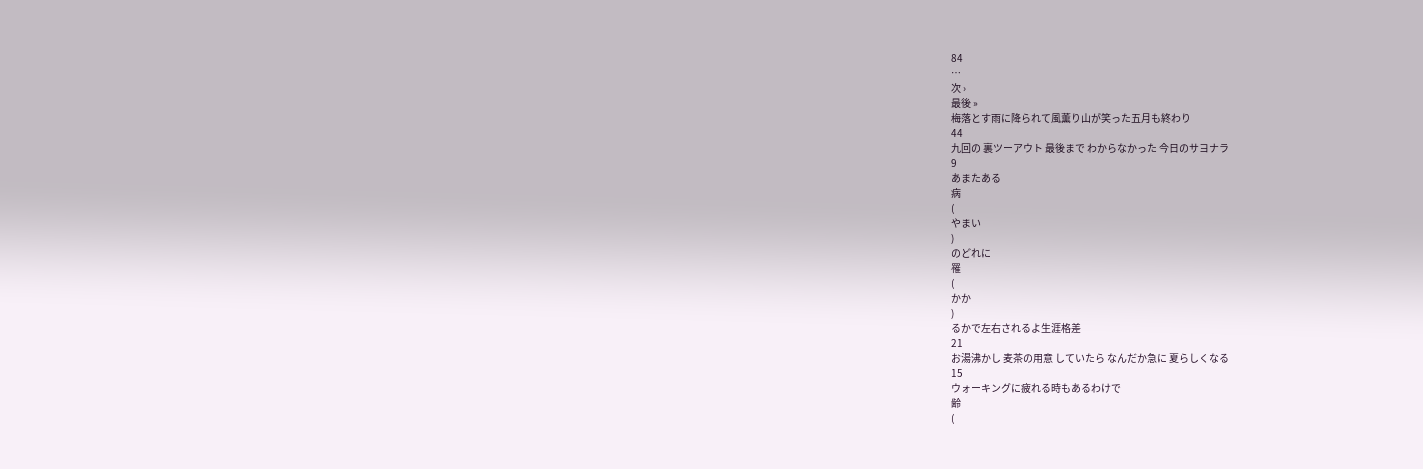84
…
次 ›
最後 »
梅落とす雨に降られて風薫り山が笑った五月も終わり
44
九回の 裏ツーアウト 最後まで わからなかった 今日のサヨナラ
9
あまたある
病
(
やまい
)
のどれに
罹
(
かか
)
るかで左右されるよ生涯格差
21
お湯沸かし 麦茶の用意 していたら なんだか急に 夏らしくなる
15
ウォーキングに疲れる時もあるわけで
齢
(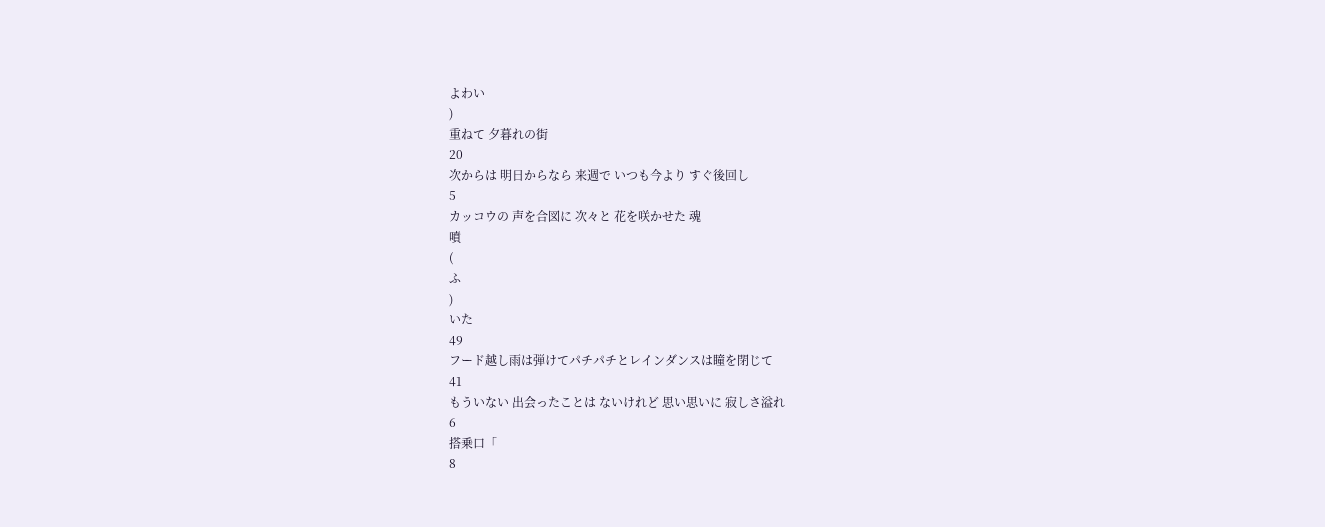よわい
)
重ねて 夕暮れの街
20
次からは 明日からなら 来週で いつも今より すぐ後回し
5
カッコウの 声を合図に 次々と 花を咲かせた 魂
噴
(
ふ
)
いた
49
フード越し雨は弾けてパチパチとレインダンスは瞳を閉じて
41
もういない 出会ったことは ないけれど 思い思いに 寂しさ溢れ
6
搭乗口「
8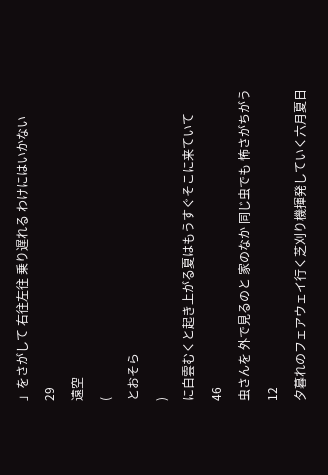」をさがして 右往左往 乗り遅れる わけにはいかない
29
遠空
(
とおそら
)
に白雲むくと起き上がる夏はもうすぐそこに来ていて
46
虫さんを 外で見るのと 家のなか 同じ虫でも 怖さがちがう
12
夕暮れのフェアウェイ行く芝刈り機揮発していく六月夏日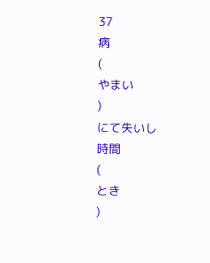37
病
(
やまい
)
にて失いし
時間
(
とき
)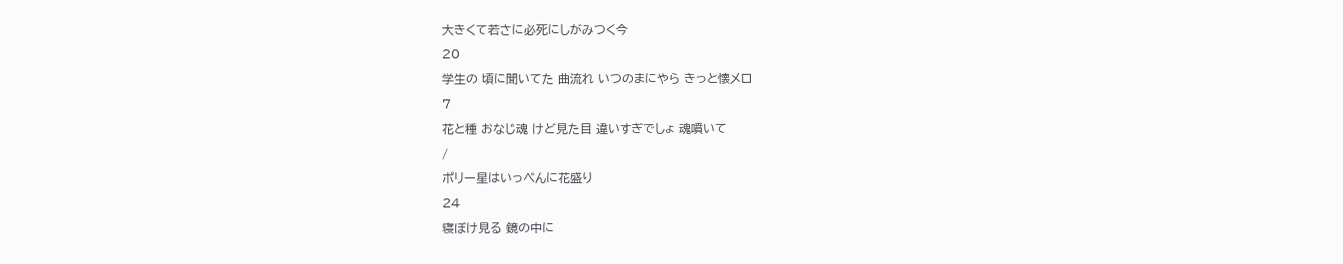大きくて若さに必死にしがみつく今
20
学生の 頃に聞いてた 曲流れ いつのまにやら きっと懐メロ
7
花と種 おなじ魂 けど見た目 違いすぎでしょ 魂噴いて
/
ポリー星はいっぺんに花盛り
24
寝ぼけ見る 鏡の中に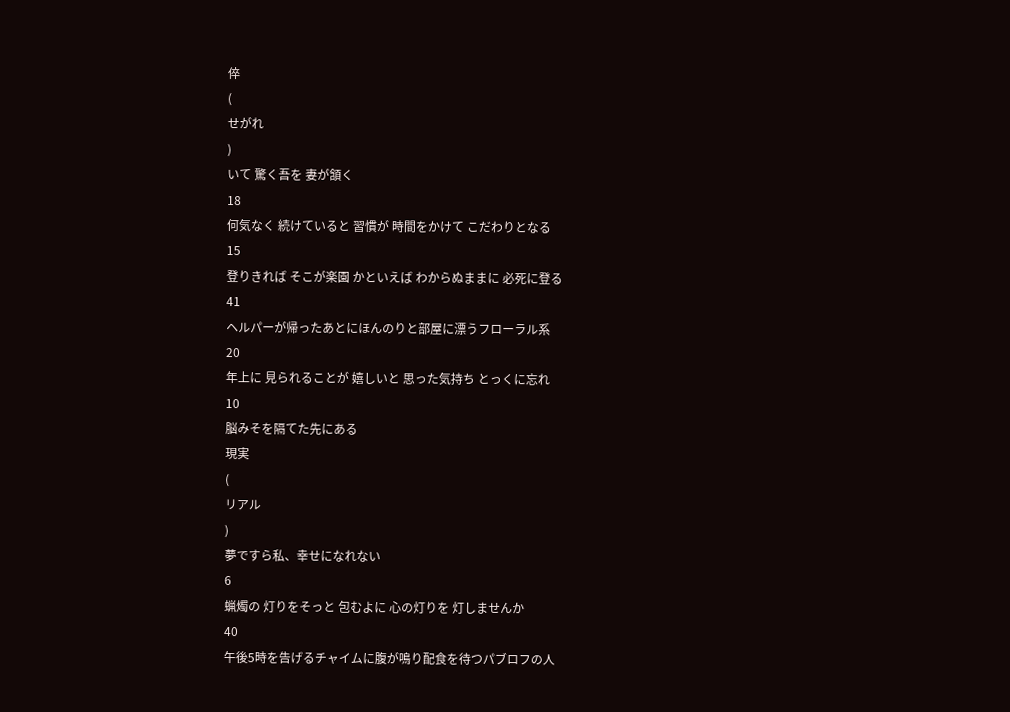倅
(
せがれ
)
いて 驚く吾を 妻が頷く
18
何気なく 続けていると 習慣が 時間をかけて こだわりとなる
15
登りきれば そこが楽園 かといえば わからぬままに 必死に登る
41
ヘルパーが帰ったあとにほんのりと部屋に漂うフローラル系
20
年上に 見られることが 嬉しいと 思った気持ち とっくに忘れ
10
脳みそを隔てた先にある
現実
(
リアル
)
夢ですら私、幸せになれない
6
蝋燭の 灯りをそっと 包むよに 心の灯りを 灯しませんか
40
午後5時を告げるチャイムに腹が鳴り配食を待つパブロフの人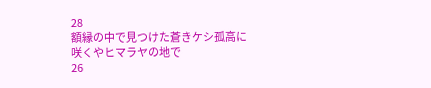28
額縁の中で見つけた蒼きケシ孤高に咲くやヒマラヤの地で
26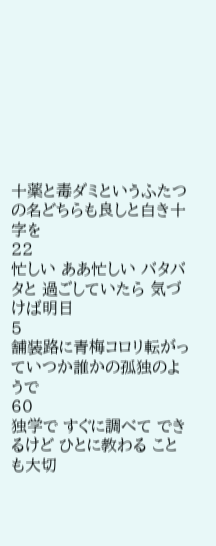十薬と毒ダミというふたつの名どちらも良しと白き十字を
22
忙しい ああ忙しい バタバタと 過ごしていたら 気づけば明日
5
舗装路に青梅コロリ転がっていつか誰かの孤独のようで
60
独学で すぐに調べて できるけど ひとに教わる ことも大切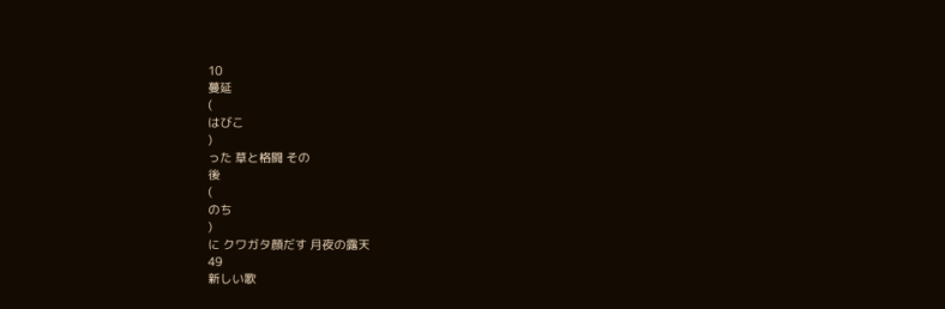10
蔓延
(
はびこ
)
った 草と格闘 その
後
(
のち
)
に クワガタ顔だす 月夜の露天
49
新しい歌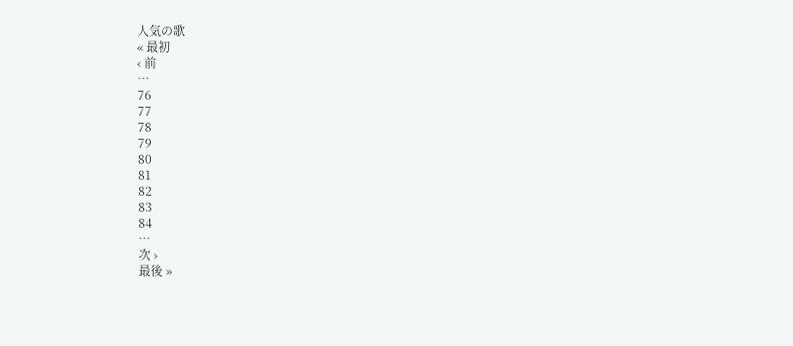人気の歌
« 最初
‹ 前
…
76
77
78
79
80
81
82
83
84
…
次 ›
最後 »